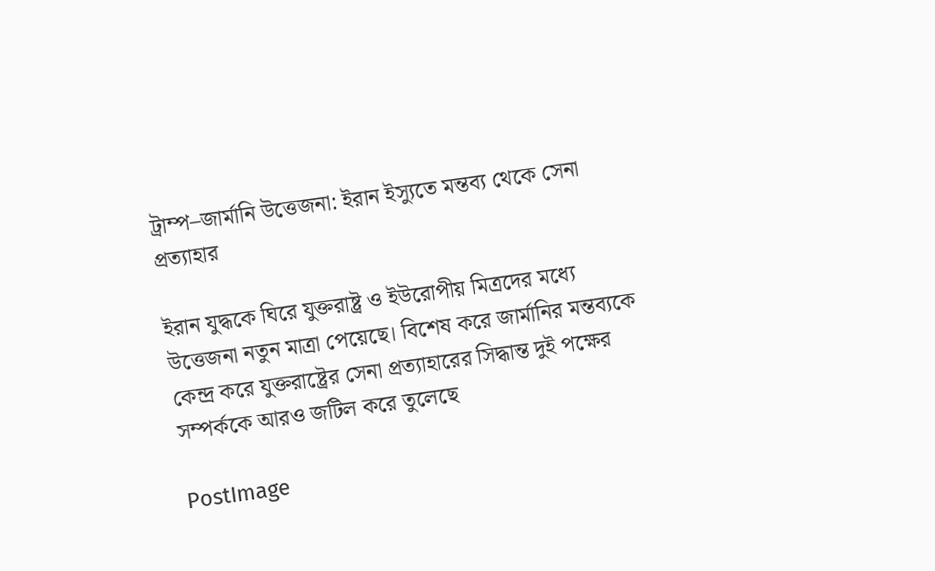ট্রাম্প–জার্মানি উত্তেজনা: ইরান ইস্যুতে মন্তব্য থেকে সেনা প্রত্যাহার

ইরান যুদ্ধকে ঘিরে যুক্তরাষ্ট্র ও ইউরোপীয় মিত্রদের মধ্যে উত্তেজনা নতুন মাত্রা পেয়েছে। বিশেষ করে জার্মানির মন্তব্যকে কেন্দ্র করে যুক্তরাষ্ট্রের সেনা প্রত্যাহারের সিদ্ধান্ত দুই পক্ষের সম্পর্ককে আরও জটিল করে তুলেছে

PostImage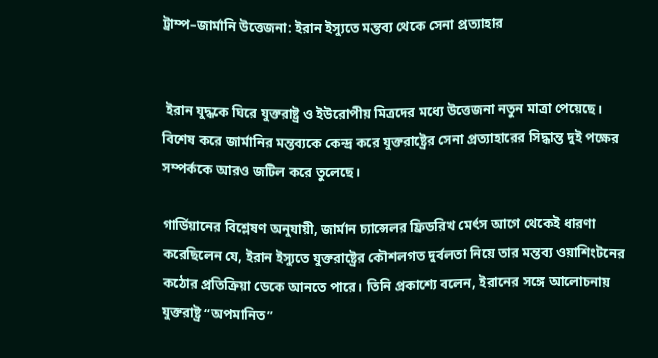ট্রাম্প–জার্মানি উত্তেজনা: ইরান ইস্যুতে মন্তব্য থেকে সেনা প্রত্যাহার


 ইরান যুদ্ধকে ঘিরে যুক্তরাষ্ট্র ও ইউরোপীয় মিত্রদের মধ্যে উত্তেজনা নতুন মাত্রা পেয়েছে। বিশেষ করে জার্মানির মন্তব্যকে কেন্দ্র করে যুক্তরাষ্ট্রের সেনা প্রত্যাহারের সিদ্ধান্ত দুই পক্ষের সম্পর্ককে আরও জটিল করে তুলেছে।

গার্ডিয়ানের বিশ্লেষণ অনুযায়ী, জার্মান চ্যান্সেলর ফ্রিডরিখ মের্ৎস আগে থেকেই ধারণা করেছিলেন যে, ইরান ইস্যুতে যুক্তরাষ্ট্রের কৌশলগত দুর্বলতা নিয়ে তার মন্তব্য ওয়াশিংটনের কঠোর প্রতিক্রিয়া ডেকে আনতে পারে। তিনি প্রকাশ্যে বলেন, ইরানের সঙ্গে আলোচনায় যুক্তরাষ্ট্র “অপমানিত”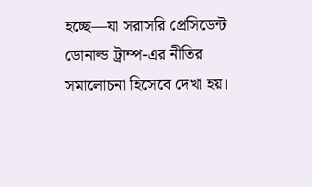হচ্ছে—যা সরাসরি প্রেসিডেন্ট ডোনাল্ড ট্রাম্প-এর নীতির সমালোচনা হিসেবে দেখা হয়।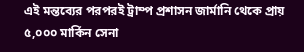এই মন্তব্যের পরপরই ট্রাম্প প্রশাসন জার্মানি থেকে প্রায় ৫,০০০ মার্কিন সেনা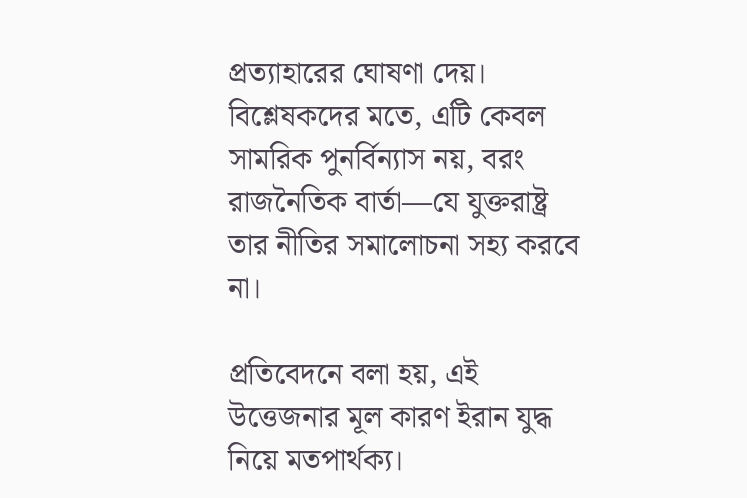প্রত্যাহারের ঘোষণা দেয়। বিশ্লেষকদের মতে, এটি কেবল সামরিক পুনর্বিন্যাস নয়, বরং রাজনৈতিক বার্তা—যে যুক্তরাষ্ট্র তার নীতির সমালোচনা সহ্য করবে না।

প্রতিবেদনে বলা হয়, এই উত্তেজনার মূল কারণ ইরান যুদ্ধ নিয়ে মতপার্থক্য।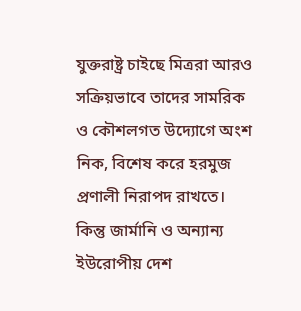যুক্তরাষ্ট্র চাইছে মিত্ররা আরও সক্রিয়ভাবে তাদের সামরিক ও কৌশলগত উদ্যোগে অংশ নিক, বিশেষ করে হরমুজ প্রণালী নিরাপদ রাখতে। কিন্তু জার্মানি ও অন্যান্য ইউরোপীয় দেশ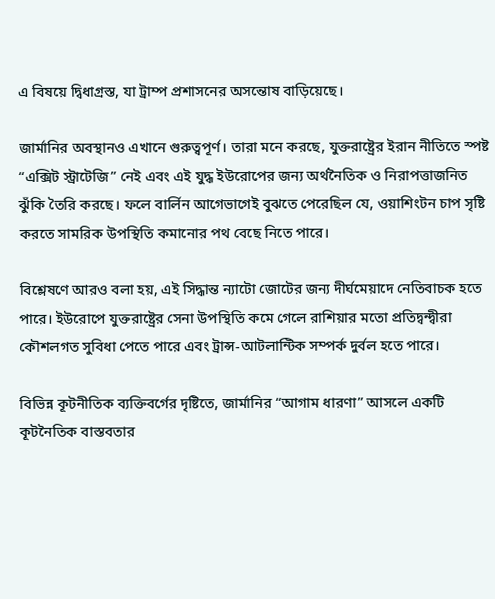এ বিষয়ে দ্বিধাগ্রস্ত, যা ট্রাম্প প্রশাসনের অসন্তোষ বাড়িয়েছে।

জার্মানির অবস্থানও এখানে গুরুত্বপূর্ণ। তারা মনে করছে, যুক্তরাষ্ট্রের ইরান নীতিতে স্পষ্ট “এক্সিট স্ট্রাটেজি” নেই এবং এই যুদ্ধ ইউরোপের জন্য অর্থনৈতিক ও নিরাপত্তাজনিত ঝুঁকি তৈরি করছে। ফলে বার্লিন আগেভাগেই বুঝতে পেরেছিল যে, ওয়াশিংটন চাপ সৃষ্টি করতে সামরিক উপস্থিতি কমানোর পথ বেছে নিতে পারে।

বিশ্লেষণে আরও বলা হয়, এই সিদ্ধান্ত ন্যাটো জোটের জন্য দীর্ঘমেয়াদে নেতিবাচক হতে পারে। ইউরোপে যুক্তরাষ্ট্রের সেনা উপস্থিতি কমে গেলে রাশিয়ার মতো প্রতিদ্বন্দ্বীরা কৌশলগত সুবিধা পেতে পারে এবং ট্রান্স-আটলান্টিক সম্পর্ক দুর্বল হতে পারে।

বিভিন্ন কূটনীতিক ব্যক্তিবর্গের দৃষ্টিতে, জার্মানির “আগাম ধারণা” আসলে একটি কূটনৈতিক বাস্তবতার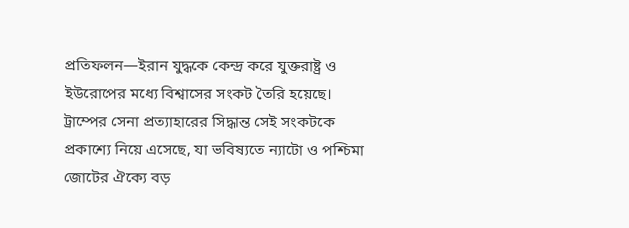প্রতিফলন—ইরান যুদ্ধকে কেন্দ্র করে যুক্তরাষ্ট্র ও ইউরোপের মধ্যে বিশ্বাসের সংকট তৈরি হয়েছে। ট্রাম্পের সেনা প্রত্যাহারের সিদ্ধান্ত সেই সংকটকে প্রকাশ্যে নিয়ে এসেছে, যা ভবিষ্যতে ন্যাটো ও পশ্চিমা জোটের ঐক্যে বড়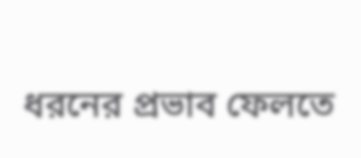ধরনের প্রভাব ফেলতে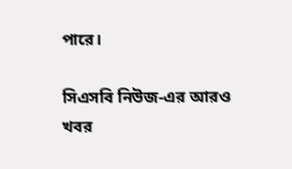পারে।

সিএসবি নিউজ-এর আরও খবর